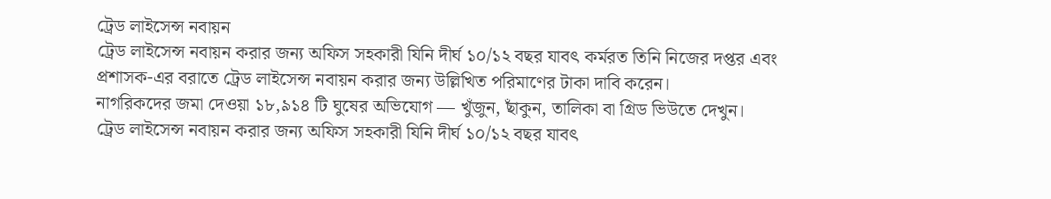ট্রেড লাইসেন্স নবায়ন
ট্রেড লাইসেন্স নবায়ন করার জন্য অফিস সহকারী যিনি দীর্ঘ ১০/১২ বছর যাবৎ কর্মরত তিনি নিজের দপ্তর এবং প্রশাসক-এর বরাতে ট্রেড লাইসেন্স নবায়ন করার জন্য উল্লিখিত পরিমাণের টাকা দাবি করেন।
নাগরিকদের জমা দেওয়া ১৮,৯১৪ টি ঘুষের অভিযোগ — খুঁজুন, ছাঁকুন, তালিকা বা গ্রিড ভিউতে দেখুন।
ট্রেড লাইসেন্স নবায়ন করার জন্য অফিস সহকারী যিনি দীর্ঘ ১০/১২ বছর যাবৎ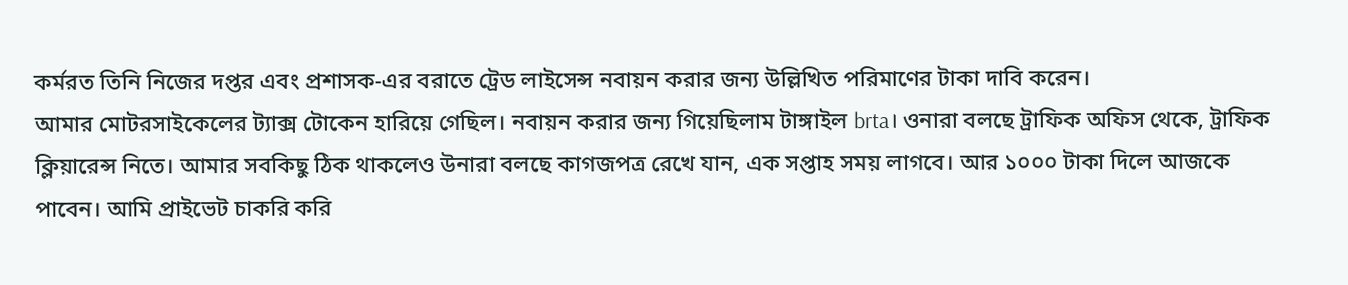কর্মরত তিনি নিজের দপ্তর এবং প্রশাসক-এর বরাতে ট্রেড লাইসেন্স নবায়ন করার জন্য উল্লিখিত পরিমাণের টাকা দাবি করেন।
আমার মোটরসাইকেলের ট্যাক্স টোকেন হারিয়ে গেছিল। নবায়ন করার জন্য গিয়েছিলাম টাঙ্গাইল brta। ওনারা বলছে ট্রাফিক অফিস থেকে, ট্রাফিক ক্লিয়ারেন্স নিতে। আমার সবকিছু ঠিক থাকলেও উনারা বলছে কাগজপত্র রেখে যান, এক সপ্তাহ সময় লাগবে। আর ১০০০ টাকা দিলে আজকে পাবেন। আমি প্রাইভেট চাকরি করি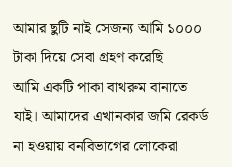আমার ছুটি নাই সেজন্য আমি ১০০০ টাকা দিয়ে সেবা গ্রহণ করেছি
আমি একটি পাকা বাথরুম বানাতে যাই। আমাদের এখানকার জমি রেকর্ড না হওয়ায় বনবিভাগের লোকেরা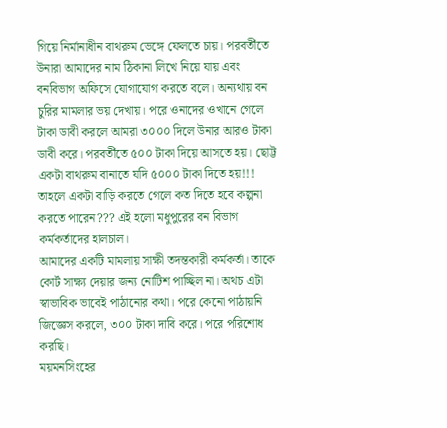গিয়ে নির্মানাধীন বাথরুম ভেঙ্গে ফেলতে চায়। পরবর্তীতে উনারা আমাদের নাম ঠিকানা লিখে নিয়ে যায় এবং বনবিভাগ অফিসে যোগাযোগ করতে বলে। অন্যথায় বন চুরির মামলার ভয় দেখায়। পরে ওনাদের ওখানে গেলে টাকা ডাবী করলে আমরা ৩০০০ দিলে উনার আরও টাকা ডাবী করে। পরবর্তীতে ৫০০ টাকা দিয়ে আসতে হয়। ছোট্ট একটা বাথরুম বানাতে যদি ৫০০০ টাকা দিতে হয়!!! তাহলে একটা বাড়ি করতে গেলে কত দিতে হবে কল্পনা করতে পারেন??? এই হলো মধুপুরের বন বিভাগ কর্মকর্তাদের হালচাল।
আমাদের একটি মামলায় সাক্ষী তদন্তকারী কর্মকর্তা। তাকে কোর্ট সাক্ষ্য দেয়ার জন্য নোটিশ পাচ্ছিল না। অথচ এটা স্বাভাবিক ভাবেই পাঠানোর কথা। পরে কেনো পাঠায়নি জিজ্ঞেস করলে, ৩০০ টাকা দাবি করে। পরে পরিশোধ করছি।
ময়মনসিংহের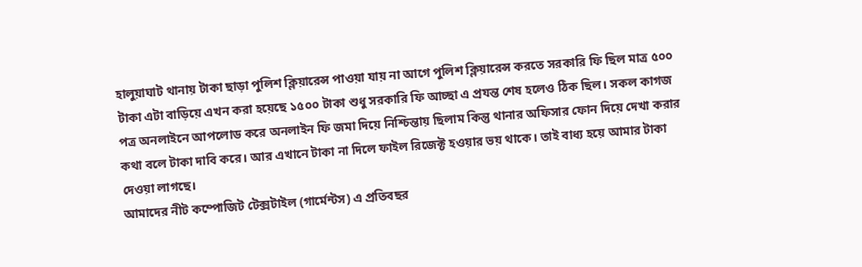হালুয়াঘাট থানায় টাকা ছাড়া পুলিশ ক্লিয়ারেন্স পাওয়া যায় না আগে পুলিশ ক্লিয়ারেন্স করতে সরকারি ফি ছিল মাত্র ৫০০ টাকা এটা বাড়িয়ে এখন করা হয়েছে ১৫০০ টাকা শুধু সরকারি ফি আচ্ছা এ প্রযন্ত শেষ হলেও ঠিক ছিল। সকল কাগজ পত্র অনলাইনে আপলোড করে অনলাইন ফি জমা দিয়ে নিশ্চিন্তায় ছিলাম কিন্তু থানার অফিসার ফোন দিয়ে দেখা করার কথা বলে টাকা দাবি করে। আর এখানে টাকা না দিলে ফাইল রিজেক্ট হওয়ার ভয় থাকে। তাই বাধ্য হয়ে আমার টাকা দেওয়া লাগছে।
আমাদের নীট কম্পোজিট টেক্সটাইল (গার্মেন্টস) এ প্রতিবছর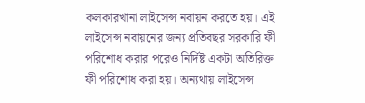কলকারখানা লাইসেন্স নবায়ন করতে হয়। এই লাইসেন্স নবায়নের জন্য প্রতিবছর সরকারি ফী পরিশোধ করার পরেও নির্দিষ্ট একটা অতিরিক্ত ফী পরিশোধ করা হয়। অন্যথায় লাইসেন্স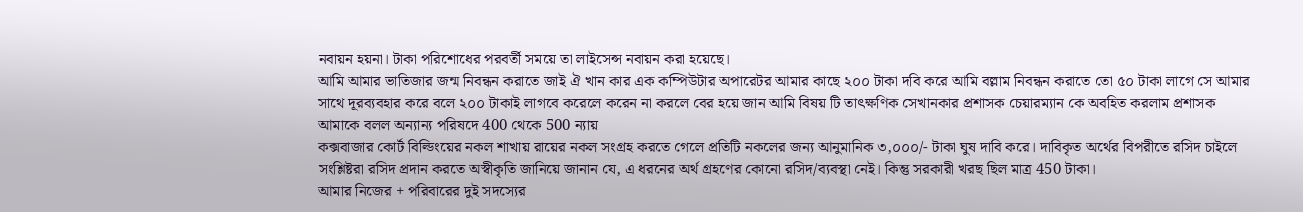নবায়ন হয়না। টাকা পরিশোধের পরবর্তী সময়ে তা লাইসেন্স নবায়ন করা হয়েছে।
আমি আমার ভাতিজার জন্ম নিবন্ধন করাতে জাই ঐ খান কার এক কম্পিউটার অপারেটর আমার কাছে ২০০ টাকা দবি করে আমি বল্লাম নিবন্ধন করাতে তো ৫০ টাকা লাগে সে আমার সাথে দূরব্যবহার করে বলে ২০০ টাকাই লাগবে করেলে করেন না করলে বের হয়ে জান আমি বিষয় টি তাৎক্ষণিক সেখানকার প্রশাসক চেয়ারম্যান কে অবহিত করলাম প্রশাসক আমাকে বলল অন্যান্য পরিষদে 400 থেকে 500 ন্যায়
কক্সবাজার কোর্ট বিল্ডিংয়ের নকল শাখায় রায়ের নকল সংগ্রহ করতে গেলে প্রতিটি নকলের জন্য আনুমানিক ৩,০০০/- টাকা ঘুষ দাবি করে। দাবিকৃত অর্থের বিপরীতে রসিদ চাইলে সংশ্লিষ্টরা রসিদ প্রদান করতে অস্বীকৃতি জানিয়ে জানান যে, এ ধরনের অর্থ গ্রহণের কোনো রসিদ/ব্যবস্থা নেই। কিন্তু সরকারী খরছ ছিল মাত্র 450 টাকা।
আমার নিজের + পরিবারের দুই সদস্যের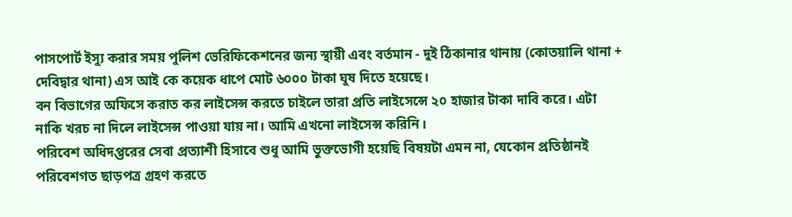পাসপোর্ট ইস্যু করার সময় পুলিশ ভেরিফিকেশনের জন্য স্থায়ী এবং বর্তমান - দুই ঠিকানার থানায় (কোতয়ালি থানা + দেবিদ্বার থানা) এস আই কে কয়েক ধাপে মোট ৬০০০ টাকা ঘুষ দিতে হয়েছে।
বন বিভাগের অফিসে করাত কর লাইসেন্স করতে চাইলে তারা প্রতি লাইসেন্সে ২০ হাজার টাকা দাবি করে। এটা নাকি খরচ না দিলে লাইসেন্স পাওয়া যায় না। আমি এখনো লাইসেন্স করিনি।
পরিবেশ অধিদপ্তরের সেবা প্রত্যাশী হিসাবে শুধু আমি ভুক্তভোগী হয়েছি বিষয়টা এমন না, যেকোন প্রতিষ্ঠানই পরিবেশগত ছাড়পত্র গ্রহণ করতে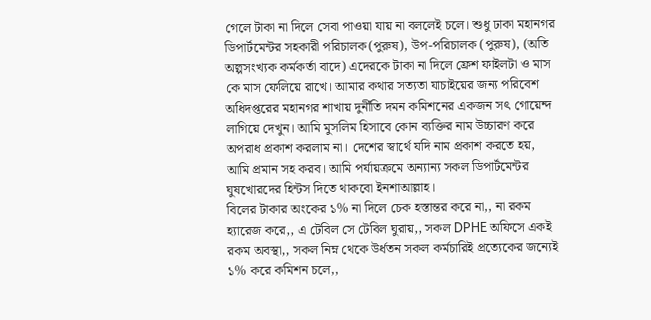গেলে টাকা না দিলে সেবা পাওয়া যায় না বললেই চলে। শুধু ঢাকা মহানগর ডিপার্টমেন্টর সহকারী পরিচালক(পুরুষ), উপ-পরিচালক (পুরুষ), (অতি অল্পসংখ্যক কর্মকর্তা বাদে) এদেরকে টাকা না দিলে ফ্রেশ ফাইলটা ও মাস কে মাস ফেলিয়ে রাখে। আমার কথার সত্যতা যাচাইয়ের জন্য পরিবেশ অধিদপ্তরের মহানগর শাখায় দুর্নীতি দমন কমিশনের একজন সৎ গোয়েন্দ লাগিয়ে দেখুন। আমি মুসলিম হিসাবে কোন ব্যক্তির নাম উচ্চারণ করে অপরাধ প্রকাশ করলাম না। দেশের স্বার্থে যদি নাম প্রকাশ করতে হয়, আমি প্রমান সহ করব। আমি পর্যায়ক্রমে অন্যান্য সকল ডিপার্টমেন্টর ঘুষখোরদের হিন্টস দিতে থাকবো ইনশাআল্লাহ।
বিলের টাকার অংকের ১% না দিলে চেক হস্তান্তর করে না,, না রকম হ্যারেজ করে,, এ টেবিল সে টেবিল ঘুরায়,, সকল DPHE অফিসে একই রকম অবস্থা,, সকল নিম্ন থেকে উর্ধতন সকল কর্মচারিই প্রত্যেকের জন্যেই ১% করে কমিশন চলে,,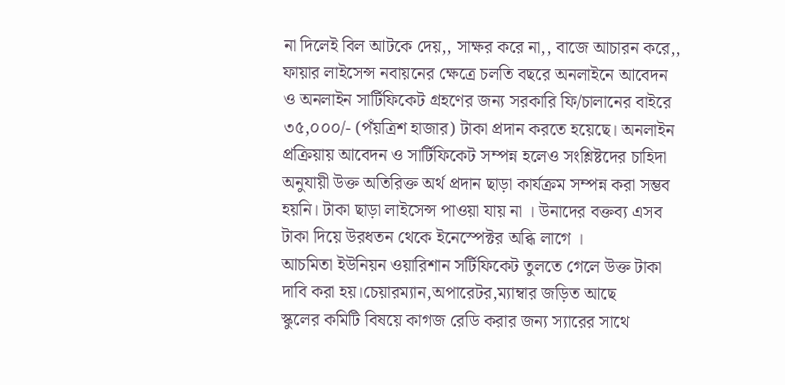না দিলেই বিল আটকে দেয়,, সাক্ষর করে না,, বাজে আচারন করে,,
ফায়ার লাইসেন্স নবায়নের ক্ষেত্রে চলতি বছরে অনলাইনে আবেদন ও অনলাইন সার্টিফিকেট গ্রহণের জন্য সরকারি ফি/চালানের বাইরে ৩৫,০০০/- (পঁয়ত্রিশ হাজার) টাকা প্রদান করতে হয়েছে। অনলাইন প্রক্রিয়ায় আবেদন ও সার্টিফিকেট সম্পন্ন হলেও সংশ্লিষ্টদের চাহিদা অনুযায়ী উক্ত অতিরিক্ত অর্থ প্রদান ছাড়া কার্যক্রম সম্পন্ন করা সম্ভব হয়নি। টাকা ছাড়া লাইসেন্স পাওয়া যায় না । উনাদের বক্তব্য এসব টাকা দিয়ে উরধতন থেকে ইনেস্পেক্টর অব্ধি লাগে ।
আচমিতা ইউনিয়ন ওয়ারিশান সর্টিফিকেট তুলতে গেলে উক্ত টাকা দাবি করা হয়।চেয়ারম্যান,অপারেটর,ম্যাম্বার জড়িত আছে
স্কুলের কমিটি বিষয়ে কাগজ রেডি করার জন্য স্যারের সাথে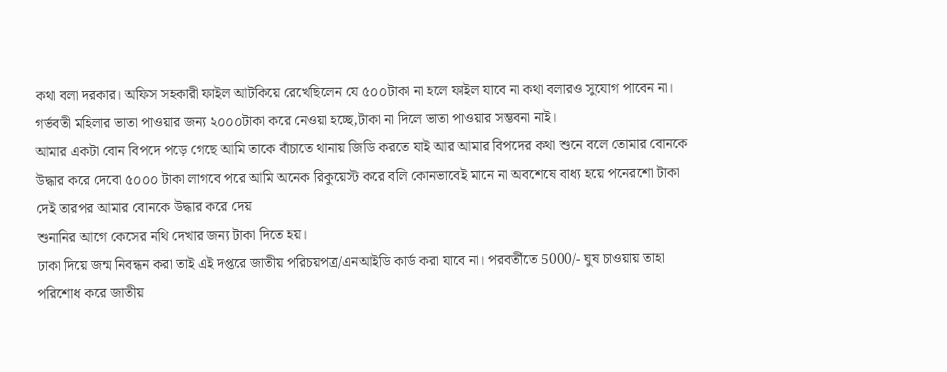কথা বলা দরকার। অফিস সহকারী ফাইল আটকিয়ে রেখেছিলেন যে ৫০০টাকা না হলে ফাইল যাবে না কথা বলারও সুযোগ পাবেন না।
গর্ভবতী মহিলার ভাতা পাওয়ার জন্য ২০০০টাকা করে নেওয়া হচ্ছে,টাকা না দিলে ভাতা পাওয়ার সম্ভবনা নাই।
আমার একটা বোন বিপদে পড়ে গেছে আমি তাকে বাঁচাতে থানায় জিডি করতে যাই আর আমার বিপদের কথা শুনে বলে তোমার বোনকে উদ্ধার করে দেবো ৫০০০ টাকা লাগবে পরে আমি অনেক রিকুয়েস্ট করে বলি কোনভাবেই মানে না অবশেষে বাধ্য হয়ে পনেরশো টাকা দেই তারপর আমার বোনকে উদ্ধার করে দেয়
শুনানির আগে কেসের নথি দেখার জন্য টাকা দিতে হয়।
ঢাকা দিয়ে জন্ম নিবন্ধন করা তাই এই দপ্তরে জাতীয় পরিচয়পত্র/এনআইডি কার্ড করা যাবে না। পরবর্তীতে 5000/- ঘুষ চাওয়ায় তাহা পরিশোধ করে জাতীয়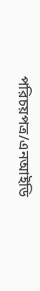পরিচয়পত্র/এনআইডি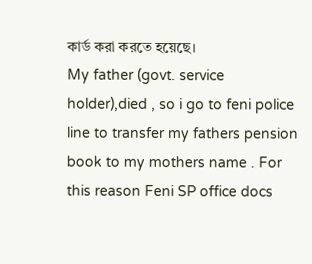কার্ড করা করতে হয়েছে।
My father (govt. service holder),died , so i go to feni police line to transfer my fathers pension book to my mothers name . For this reason Feni SP office docs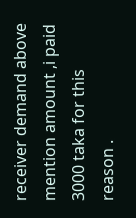receiver demand above mention amount ,i paid 3000 taka for this reason .